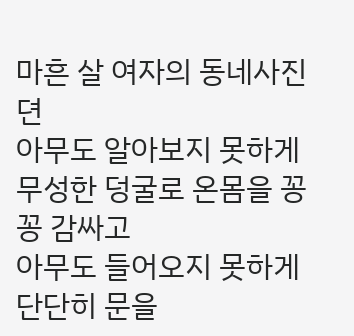마흔 살 여자의 동네사진뎐
아무도 알아보지 못하게
무성한 덩굴로 온몸을 꽁꽁 감싸고
아무도 들어오지 못하게
단단히 문을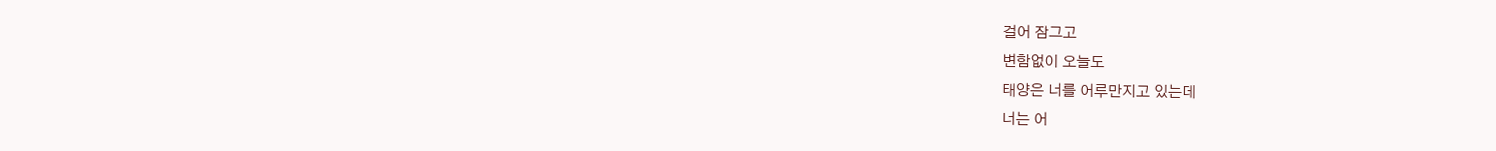걸어 잠그고
변함없이 오늘도
태양은 너를 어루만지고 있는데
너는 어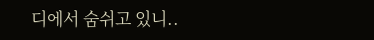디에서 숨쉬고 있니..